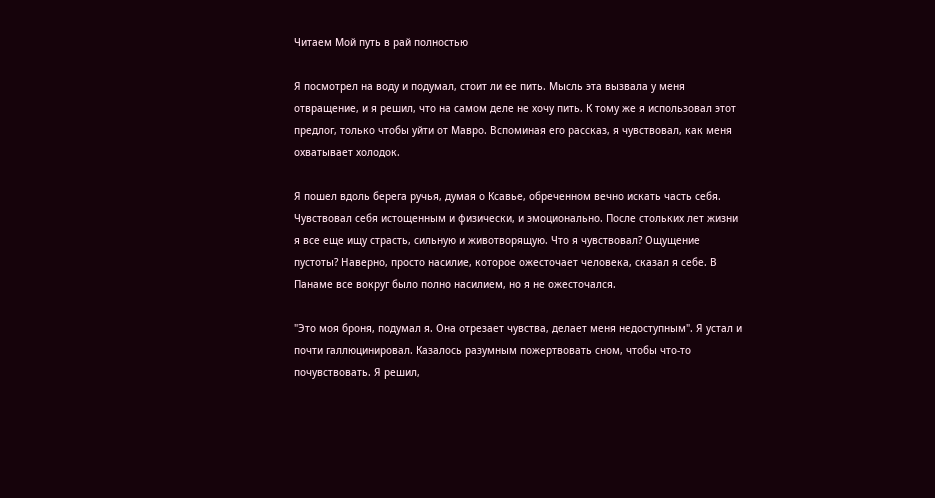Читаем Мой путь в рай полностью

Я посмотрел на воду и подумал, стоит ли ее пить. Мысль эта вызвала у меня отвращение, и я решил, что на самом деле не хочу пить. К тому же я использовал этот предлог, только чтобы уйти от Мавро. Вспоминая его рассказ, я чувствовал, как меня охватывает холодок.

Я пошел вдоль берега ручья, думая о Ксавье, обреченном вечно искать часть себя. Чувствовал себя истощенным и физически, и эмоционально. После стольких лет жизни я все еще ищу страсть, сильную и животворящую. Что я чувствовал? Ощущение пустоты? Наверно, просто насилие, которое ожесточает человека, сказал я себе. В Панаме все вокруг было полно насилием, но я не ожесточался.

"Это моя броня, подумал я. Она отрезает чувства, делает меня недоступным". Я устал и почти галлюцинировал. Казалось разумным пожертвовать сном, чтобы что-то почувствовать. Я решил,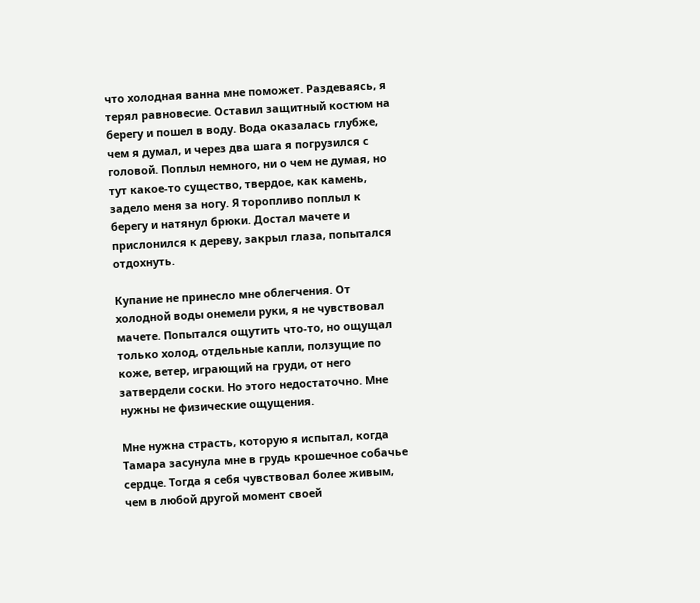что холодная ванна мне поможет. Раздеваясь, я терял равновесие. Оставил защитный костюм на берегу и пошел в воду. Вода оказалась глубже, чем я думал, и через два шага я погрузился с головой. Поплыл немного, ни о чем не думая, но тут какое-то существо, твердое, как камень, задело меня за ногу. Я торопливо поплыл к берегу и натянул брюки. Достал мачете и прислонился к дереву, закрыл глаза, попытался отдохнуть.

Купание не принесло мне облегчения. От холодной воды онемели руки, я не чувствовал мачете. Попытался ощутить что-то, но ощущал только холод, отдельные капли, ползущие по коже, ветер, играющий на груди, от него затвердели соски. Но этого недостаточно. Мне нужны не физические ощущения.

Мне нужна страсть, которую я испытал, когда Тамара засунула мне в грудь крошечное собачье сердце. Тогда я себя чувствовал более живым, чем в любой другой момент своей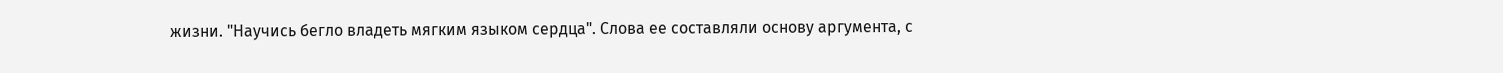жизни. "Научись бегло владеть мягким языком сердца". Слова ее составляли основу аргумента, с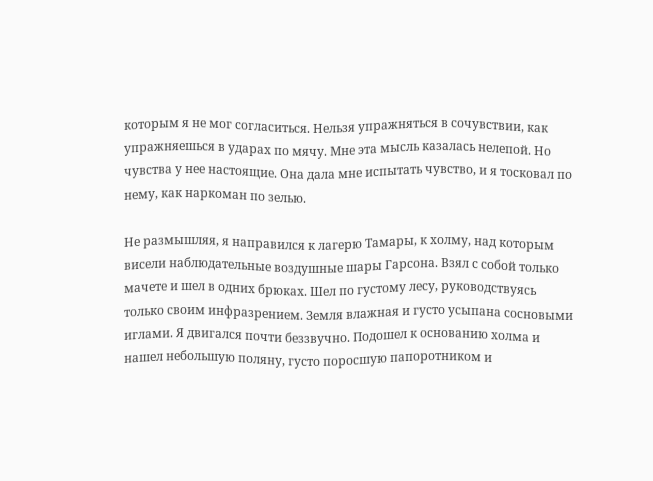которым я не мог согласиться. Нельзя упражняться в сочувствии, как упражняешься в ударах по мячу. Мне эта мысль казалась нелепой. Но чувства у нее настоящие. Она дала мне испытать чувство, и я тосковал по нему, как наркоман по зелью.

Не размышляя, я направился к лагерю Тамары, к холму, над которым висели наблюдательные воздушные шары Гарсона. Взял с собой только мачете и шел в одних брюках. Шел по густому лесу, руководствуясь только своим инфразрением. Земля влажная и густо усыпана сосновыми иглами. Я двигался почти беззвучно. Подошел к основанию холма и нашел небольшую поляну, густо поросшую папоротником и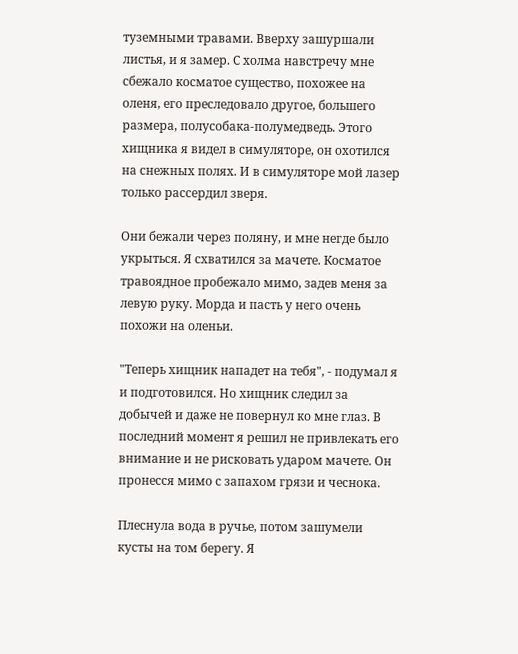туземными травами. Вверху зашуршали листья, и я замер. С холма навстречу мне сбежало косматое существо, похожее на оленя, его преследовало другое, большего размера, полусобака-полумедведь. Этого хищника я видел в симуляторе, он охотился на снежных полях. И в симуляторе мой лазер только рассердил зверя.

Они бежали через поляну, и мне негде было укрыться. Я схватился за мачете. Косматое травоядное пробежало мимо, задев меня за левую руку. Морда и пасть у него очень похожи на оленьи.

"Теперь хищник нападет на тебя", - подумал я и подготовился. Но хищник следил за добычей и даже не повернул ко мне глаз. В последний момент я решил не привлекать его внимание и не рисковать ударом мачете. Он пронесся мимо с запахом грязи и чеснока.

Плеснула вода в ручье, потом зашумели кусты на том берегу. Я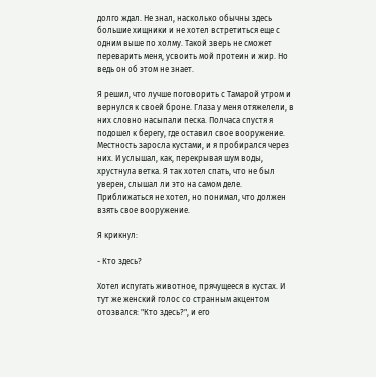долго ждал. Не знал, насколько обычны здесь большие хищники и не хотел встретиться еще с одним выше по холму. Такой зверь не сможет переварить меня, усвоить мой протеин и жир. Но ведь он об этом не знает.

Я решил, что лучше поговорить с Тамарой утром и вернулся к своей броне. Глаза у меня отяжелели, в них словно насыпали песка. Полчаса спустя я подошел к берегу, где оставил свое вооружение. Местность заросла кустами, и я пробирался через них. И услышал, как, перекрывая шум воды, хрустнула ветка. Я так хотел спать, что не был уверен, слышал ли это на самом деле. Приближаться не хотел, но понимал, что должен взять свое вооружение.

Я крикнул:

- Кто здесь?

Хотел испугать животное, прячущееся в кустах. И тут же женский голос со странным акцентом отозвался: "Кто здесь?", и его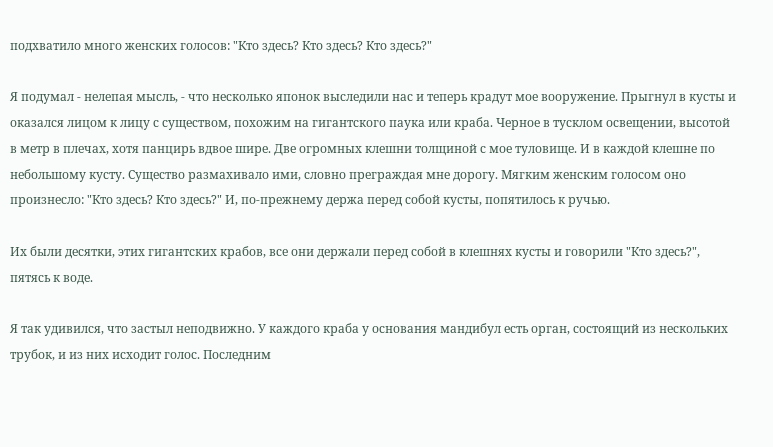подхватило много женских голосов: "Кто здесь? Кто здесь? Кто здесь?"

Я подумал - нелепая мысль, - что несколько японок выследили нас и теперь крадут мое вооружение. Прыгнул в кусты и оказался лицом к лицу с существом, похожим на гигантского паука или краба. Черное в тусклом освещении, высотой в метр в плечах, хотя панцирь вдвое шире. Две огромных клешни толщиной с мое туловище. И в каждой клешне по небольшому кусту. Существо размахивало ими, словно преграждая мне дорогу. Мягким женским голосом оно произнесло: "Кто здесь? Кто здесь?" И, по-прежнему держа перед собой кусты, попятилось к ручью.

Их были десятки, этих гигантских крабов, все они держали перед собой в клешнях кусты и говорили "Кто здесь?", пятясь к воде.

Я так удивился, что застыл неподвижно. У каждого краба у основания мандибул есть орган, состоящий из нескольких трубок, и из них исходит голос. Последним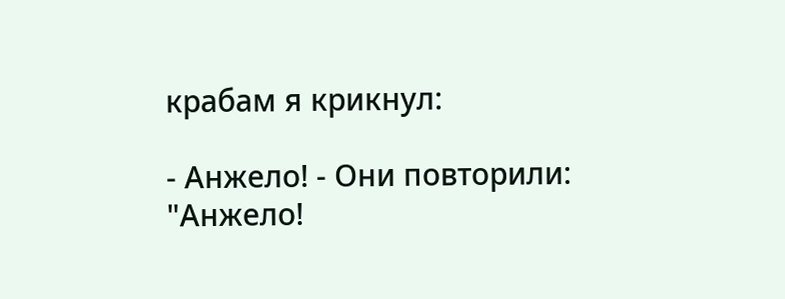крабам я крикнул:

- Анжело! - Они повторили: "Анжело!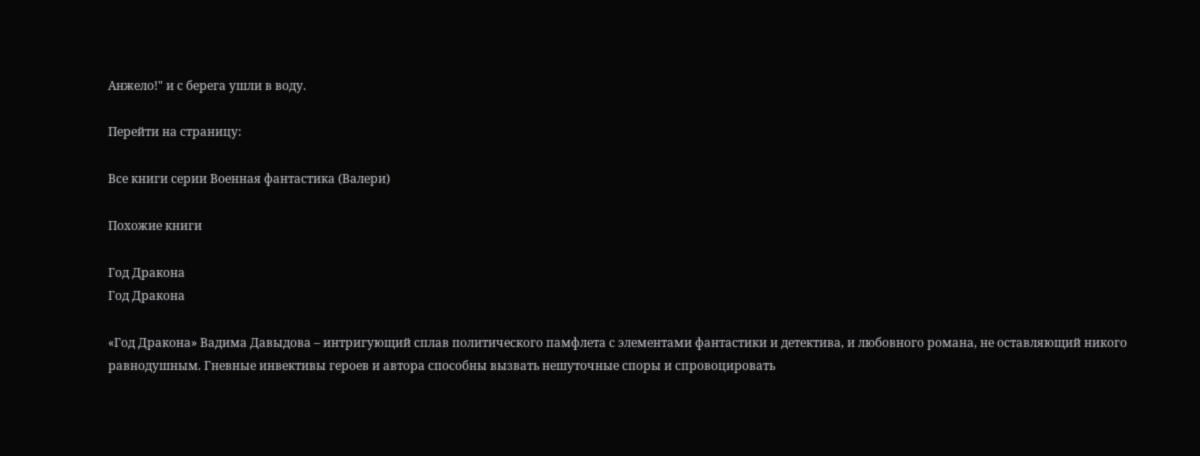Анжело!" и с берега ушли в воду.

Перейти на страницу:

Все книги серии Военная фантастика (Валери)

Похожие книги

Год Дракона
Год Дракона

«Год Дракона» Вадима Давыдова – интригующий сплав политического памфлета с элементами фантастики и детектива, и любовного романа, не оставляющий никого равнодушным. Гневные инвективы героев и автора способны вызвать нешуточные споры и спровоцировать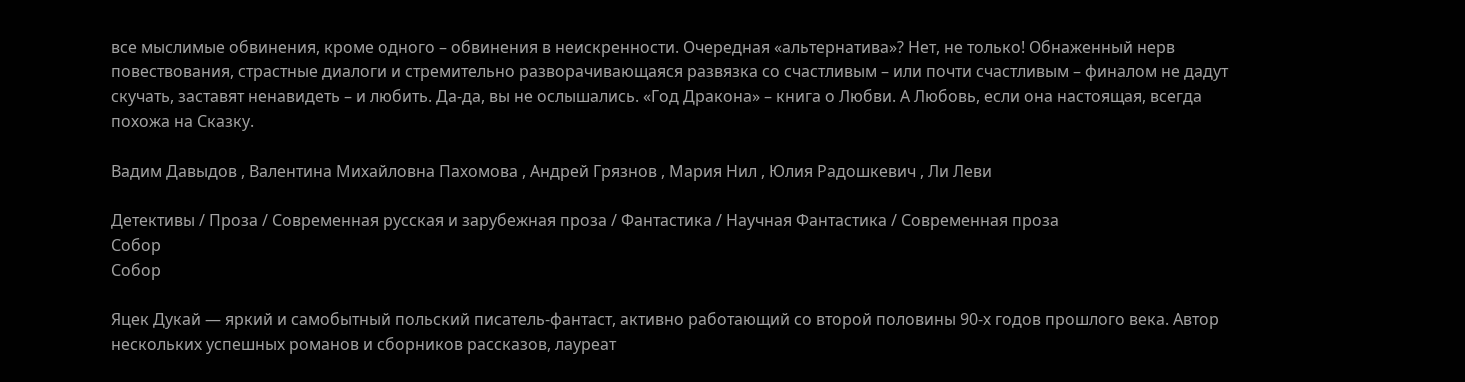все мыслимые обвинения, кроме одного – обвинения в неискренности. Очередная «альтернатива»? Нет, не только! Обнаженный нерв повествования, страстные диалоги и стремительно разворачивающаяся развязка со счастливым – или почти счастливым – финалом не дадут скучать, заставят ненавидеть – и любить. Да-да, вы не ослышались. «Год Дракона» – книга о Любви. А Любовь, если она настоящая, всегда похожа на Сказку.

Вадим Давыдов , Валентина Михайловна Пахомова , Андрей Грязнов , Мария Нил , Юлия Радошкевич , Ли Леви

Детективы / Проза / Современная русская и зарубежная проза / Фантастика / Научная Фантастика / Современная проза
Собор
Собор

Яцек Дукай — яркий и самобытный польский писатель-фантаст, активно работающий со второй половины 90-х годов прошлого века. Автор нескольких успешных романов и сборников рассказов, лауреат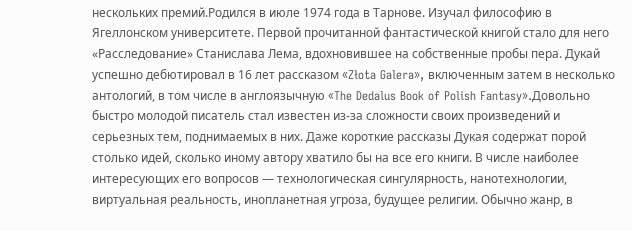нескольких премий.Родился в июле 1974 года в Тарнове. Изучал философию в Ягеллонском университете. Первой прочитанной фантастической книгой стало для него «Расследование» Станислава Лема, вдохновившее на собственные пробы пера. Дукай успешно дебютировал в 16 лет рассказом «Złota Galera», включенным затем в несколько антологий, в том числе в англоязычную «The Dedalus Book of Polish Fantasy».Довольно быстро молодой писатель стал известен из-за сложности своих произведений и серьезных тем, поднимаемых в них. Даже короткие рассказы Дукая содержат порой столько идей, сколько иному автору хватило бы на все его книги. В числе наиболее интересующих его вопросов — технологическая сингулярность, нанотехнологии, виртуальная реальность, инопланетная угроза, будущее религии. Обычно жанр, в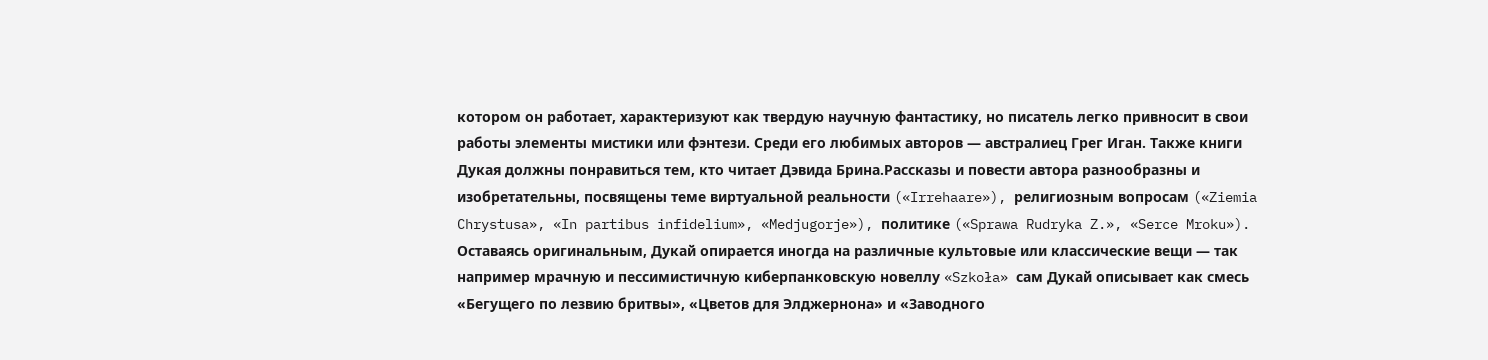котором он работает, характеризуют как твердую научную фантастику, но писатель легко привносит в свои работы элементы мистики или фэнтези. Среди его любимых авторов — австралиец Грег Иган. Также книги Дукая должны понравиться тем, кто читает Дэвида Брина.Рассказы и повести автора разнообразны и изобретательны, посвящены теме виртуальной реальности («Irrehaare»), религиозным вопросам («Ziemia Chrystusa», «In partibus infidelium», «Medjugorje»), политике («Sprawa Rudryka Z.», «Serce Mroku»). Оставаясь оригинальным, Дукай опирается иногда на различные культовые или классические вещи — так например мрачную и пессимистичную киберпанковскую новеллу «Szkoła» сам Дукай описывает как смесь «Бегущего по лезвию бритвы», «Цветов для Элджернона» и «Заводного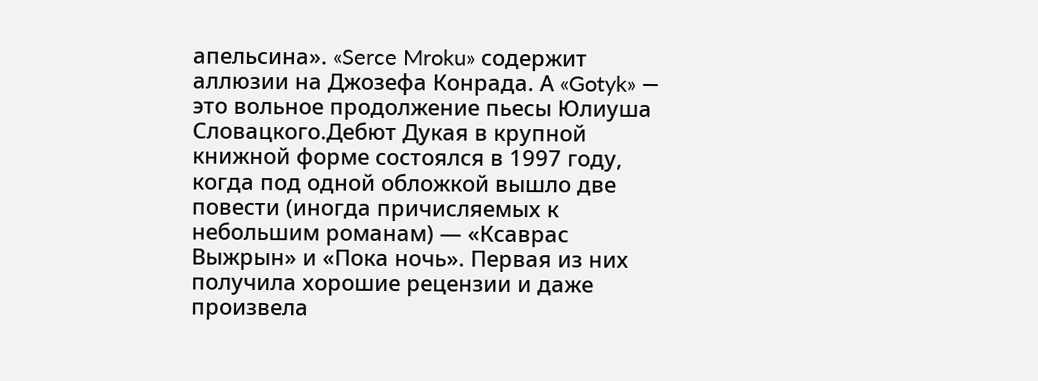апельсина». «Serce Mroku» содержит аллюзии на Джозефа Конрада. А «Gotyk» — это вольное продолжение пьесы Юлиуша Словацкого.Дебют Дукая в крупной книжной форме состоялся в 1997 году, когда под одной обложкой вышло две повести (иногда причисляемых к небольшим романам) — «Ксаврас Выжрын» и «Пока ночь». Первая из них получила хорошие рецензии и даже произвела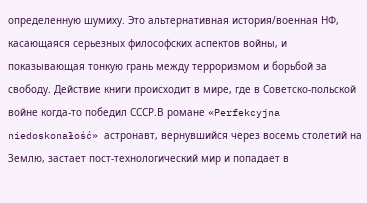определенную шумиху. Это альтернативная история/военная НФ, касающаяся серьезных философских аспектов войны, и показывающая тонкую грань между терроризмом и борьбой за свободу. Действие книги происходит в мире, где в Советско-польской войне когда-то победил СССР.В романе «Perfekcyjna niedoskonałość» астронавт, вернувшийся через восемь столетий на Землю, застает пост-технологический мир и попадает в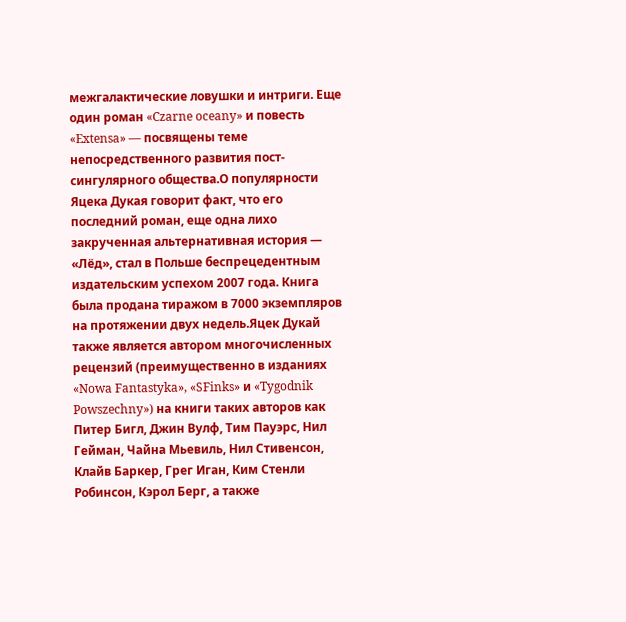межгалактические ловушки и интриги. Еще один роман «Czarne oceany» и повесть «Extensa» — посвящены теме непосредственного развития пост-сингулярного общества.О популярности Яцека Дукая говорит факт, что его последний роман, еще одна лихо закрученная альтернативная история — «Лёд», стал в Польше беспрецедентным издательским успехом 2007 года. Книга была продана тиражом в 7000 экземпляров на протяжении двух недель.Яцек Дукай также является автором многочисленных рецензий (преимущественно в изданиях «Nowa Fantastyka», «SFinks» и «Tygodnik Powszechny») на книги таких авторов как Питер Бигл, Джин Вулф, Тим Пауэрс, Нил Гейман, Чайна Мьевиль, Нил Стивенсон, Клайв Баркер, Грег Иган, Ким Стенли Робинсон, Кэрол Берг, а также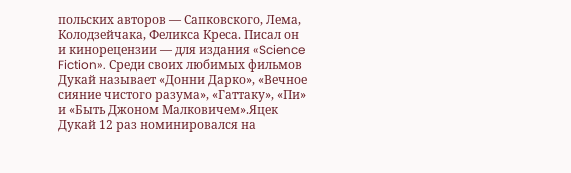польских авторов — Сапковского, Лема, Колодзейчака, Феликса Креса. Писал он и кинорецензии — для издания «Science Fiction». Среди своих любимых фильмов Дукай называет «Донни Дарко», «Вечное сияние чистого разума», «Гаттаку», «Пи» и «Быть Джоном Малковичем».Яцек Дукай 12 раз номинировался на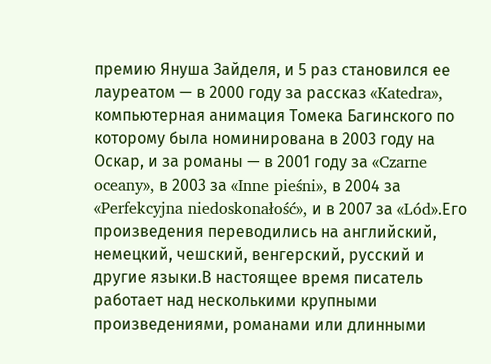премию Януша Зайделя, и 5 раз становился ее лауреатом — в 2000 году за рассказ «Katedra», компьютерная анимация Томека Багинского по которому была номинирована в 2003 году на Оскар, и за романы — в 2001 году за «Czarne oceany», в 2003 за «Inne pieśni», в 2004 за «Perfekcyjna niedoskonałość», и в 2007 за «Lód».Его произведения переводились на английский, немецкий, чешский, венгерский, русский и другие языки.В настоящее время писатель работает над несколькими крупными произведениями, романами или длинными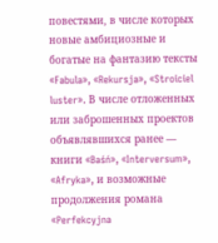повестями, в числе которых новые амбициозные и богатые на фантазию тексты «Fabula», «Rekursja», «Stroiciel luster». В числе отложенных или заброшенных проектов объявлявшихся ранее — книги «Baśń», «Interversum», «Afryka», и возможные продолжения романа «Perfekcyjna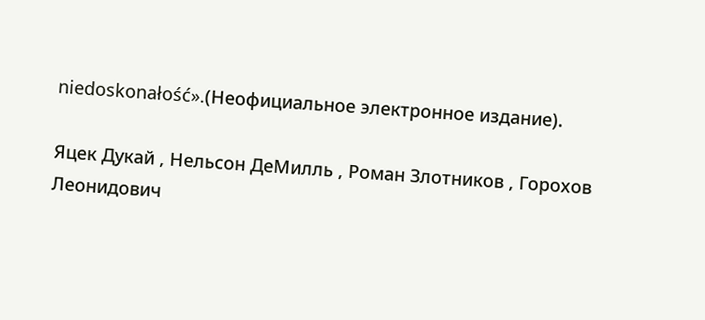niedoskonałość».(Неофициальное электронное издание).

Яцек Дукай , Нельсон ДеМилль , Роман Злотников , Горохов Леонидович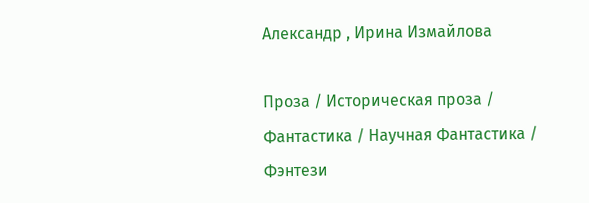Александр , Ирина Измайлова

Проза / Историческая проза / Фантастика / Научная Фантастика / Фэнтези